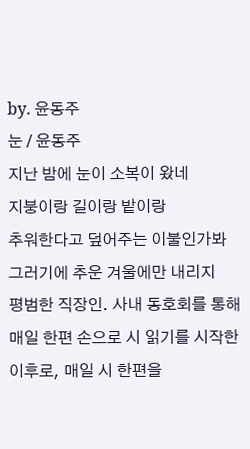by. 윤동주
눈 / 윤동주
지난 밤에 눈이 소복이 왔네
지붕이랑 길이랑 밭이랑
추워한다고 덮어주는 이불인가봐
그러기에 추운 겨울에만 내리지
평범한 직장인. 사내 동호회를 통해 매일 한편 손으로 시 읽기를 시작한 이후로, 매일 시 한편을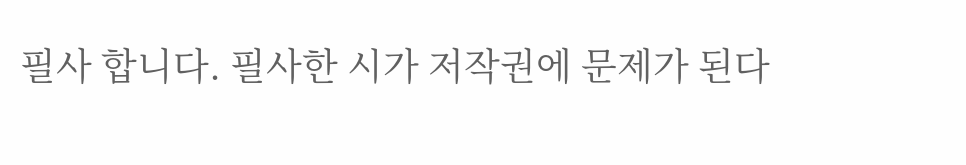필사 합니다. 필사한 시가 저작권에 문제가 된다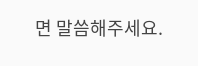면 말씀해주세요.